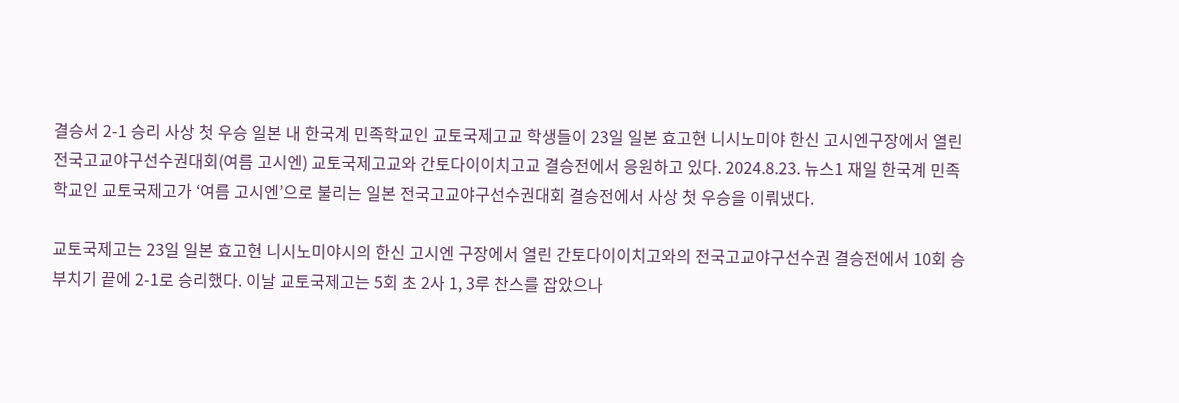결승서 2-1 승리 사상 첫 우승 일본 내 한국계 민족학교인 교토국제고교 학생들이 23일 일본 효고현 니시노미야 한신 고시엔구장에서 열린 전국고교야구선수권대회(여름 고시엔) 교토국제고교와 간토다이이치고교 결승전에서 응원하고 있다. 2024.8.23. 뉴스1 재일 한국계 민족학교인 교토국제고가 ‘여름 고시엔’으로 불리는 일본 전국고교야구선수권대회 결승전에서 사상 첫 우승을 이뤄냈다.

교토국제고는 23일 일본 효고현 니시노미야시의 한신 고시엔 구장에서 열린 간토다이이치고와의 전국고교야구선수권 결승전에서 10회 승부치기 끝에 2-1로 승리했다. 이날 교토국제고는 5회 초 2사 1, 3루 찬스를 잡았으나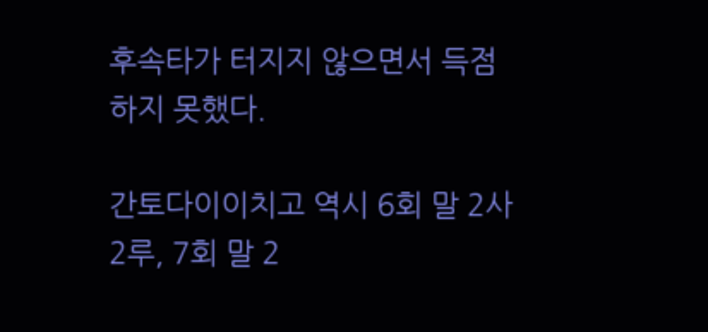후속타가 터지지 않으면서 득점하지 못했다.

간토다이이치고 역시 6회 말 2사 2루, 7회 말 2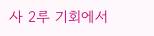사 2루 기회에서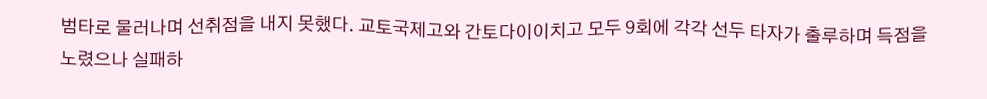범타로 물러나며 선취점을 내지 못했다. 교토국제고와 간토다이이치고 모두 9회에 각각 선두 타자가 출루하며 득점을 노렸으나 실패하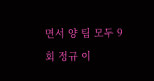면서 양 팀 모두 9회 정규 이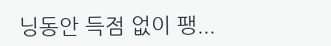닝동안 득점 없이 팽...